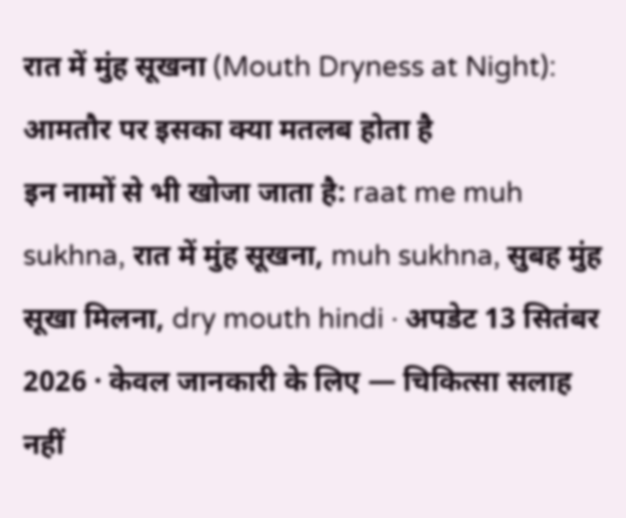रात में मुंह सूखना (Mouth Dryness at Night): आमतौर पर इसका क्या मतलब होता है
इन नामों से भी खोजा जाता है: raat me muh sukhna, रात में मुंह सूखना, muh sukhna, सुबह मुंह सूखा मिलना, dry mouth hindi · अपडेट 13 सितंबर 2026 · केवल जानकारी के लिए — चिकित्सा सलाह नहीं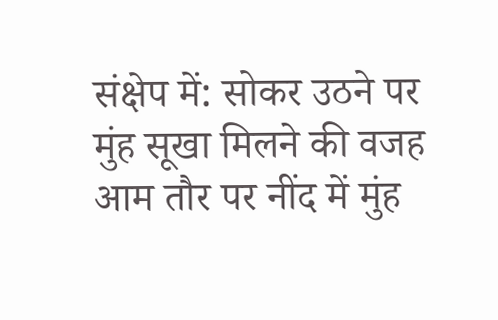संक्षेप में: सोकर उठने पर मुंह सूखा मिलने की वजह आम तौर पर नींद में मुंह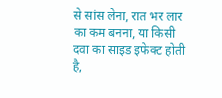से सांस लेना, रात भर लार का कम बनना, या किसी दवा का साइड इफेक्ट होती है,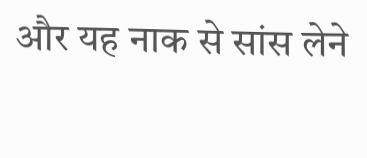और यह नाक से सांस लेने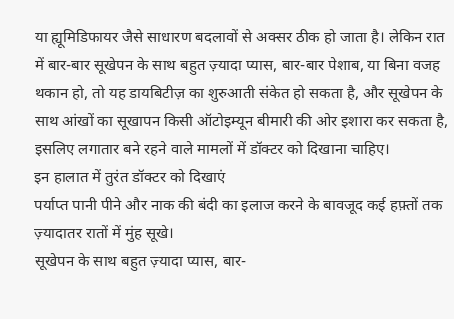या ह्यूमिडिफायर जैसे साधारण बदलावों से अक्सर ठीक हो जाता है। लेकिन रात में बार-बार सूखेपन के साथ बहुत ज़्यादा प्यास, बार-बार पेशाब, या बिना वजह थकान हो, तो यह डायबिटीज़ का शुरुआती संकेत हो सकता है, और सूखेपन के साथ आंखों का सूखापन किसी ऑटोइम्यून बीमारी की ओर इशारा कर सकता है, इसलिए लगातार बने रहने वाले मामलों में डॉक्टर को दिखाना चाहिए।
इन हालात में तुरंत डॉक्टर को दिखाएं
पर्याप्त पानी पीने और नाक की बंदी का इलाज करने के बावजूद कई हफ़्तों तक ज़्यादातर रातों में मुंह सूखे।
सूखेपन के साथ बहुत ज़्यादा प्यास, बार-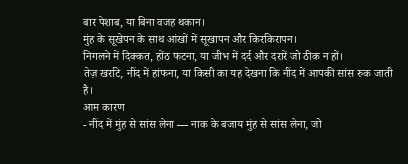बार पेशाब, या बिना वजह थकान।
मुंह के सूखेपन के साथ आंखों में सूखापन और किरकिरापन।
निगलने में दिक्कत, होंठ फटना, या जीभ में दर्द और दरारें जो ठीक न हों।
तेज़ खर्राटे, नींद में हांफना, या किसी का यह देखना कि नींद में आपकी सांस रुक जाती है।
आम कारण
- नींद में मुंह से सांस लेना — नाक के बजाय मुंह से सांस लेना, जो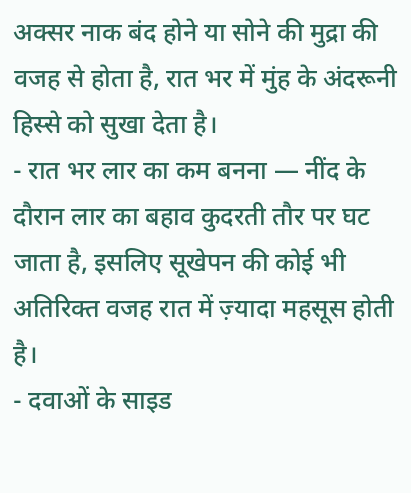अक्सर नाक बंद होने या सोने की मुद्रा की वजह से होता है, रात भर में मुंह के अंदरूनी हिस्से को सुखा देता है।
- रात भर लार का कम बनना — नींद के दौरान लार का बहाव कुदरती तौर पर घट जाता है, इसलिए सूखेपन की कोई भी अतिरिक्त वजह रात में ज़्यादा महसूस होती है।
- दवाओं के साइड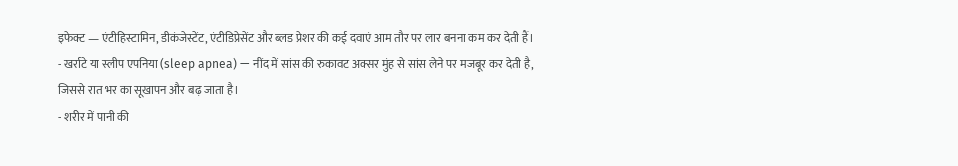इफेक्ट — एंटीहिस्टामिन, डीकंजेस्टेंट, एंटीडिप्रेसेंट और ब्लड प्रेशर की कई दवाएं आम तौर पर लार बनना कम कर देती हैं।
- खर्राटे या स्लीप एपनिया (sleep apnea) — नींद में सांस की रुकावट अक्सर मुंह से सांस लेने पर मजबूर कर देती है, जिससे रात भर का सूखापन और बढ़ जाता है।
- शरीर में पानी की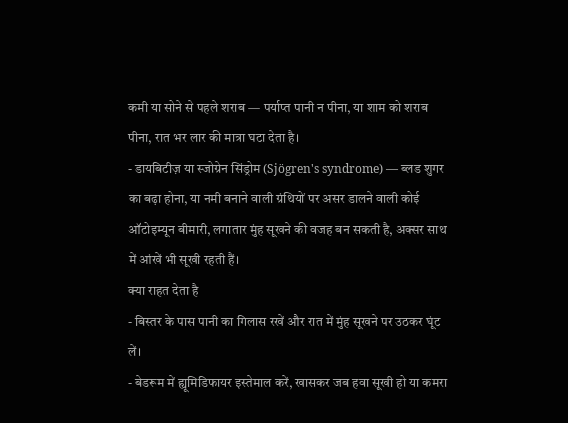कमी या सोने से पहले शराब — पर्याप्त पानी न पीना, या शाम को शराब पीना, रात भर लार की मात्रा घटा देता है।
- डायबिटीज़ या स्जोग्रेन सिंड्रोम (Sjögren's syndrome) — ब्लड शुगर का बढ़ा होना, या नमी बनाने वाली ग्रंथियों पर असर डालने वाली कोई ऑटोइम्यून बीमारी, लगातार मुंह सूखने की वजह बन सकती है, अक्सर साथ में आंखें भी सूखी रहती हैं।
क्या राहत देता है
- बिस्तर के पास पानी का गिलास रखें और रात में मुंह सूखने पर उठकर घूंट लें।
- बेडरूम में ह्यूमिडिफायर इस्तेमाल करें, खासकर जब हवा सूखी हो या कमरा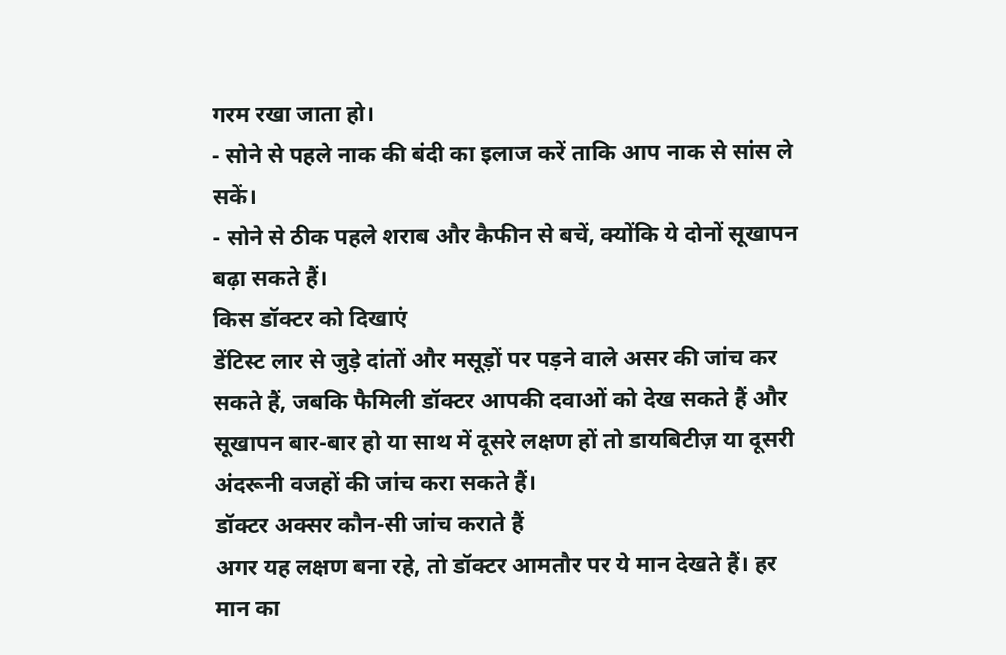गरम रखा जाता हो।
- सोने से पहले नाक की बंदी का इलाज करें ताकि आप नाक से सांस ले सकें।
- सोने से ठीक पहले शराब और कैफीन से बचें, क्योंकि ये दोनों सूखापन बढ़ा सकते हैं।
किस डॉक्टर को दिखाएं
डेंटिस्ट लार से जुड़े दांतों और मसूड़ों पर पड़ने वाले असर की जांच कर सकते हैं, जबकि फैमिली डॉक्टर आपकी दवाओं को देख सकते हैं और सूखापन बार-बार हो या साथ में दूसरे लक्षण हों तो डायबिटीज़ या दूसरी अंदरूनी वजहों की जांच करा सकते हैं।
डॉक्टर अक्सर कौन-सी जांच कराते हैं
अगर यह लक्षण बना रहे, तो डॉक्टर आमतौर पर ये मान देखते हैं। हर मान का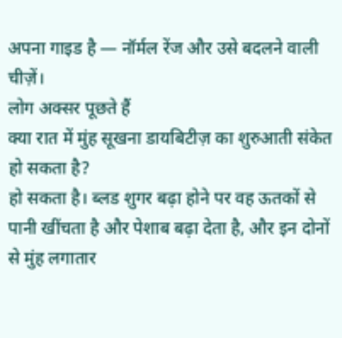अपना गाइड है — नॉर्मल रेंज और उसे बदलने वाली चीज़ें।
लोग अक्सर पूछते हैं
क्या रात में मुंह सूखना डायबिटीज़ का शुरुआती संकेत हो सकता है?
हो सकता है। ब्लड शुगर बढ़ा होने पर वह ऊतकों से पानी खींचता है और पेशाब बढ़ा देता है, और इन दोनों से मुंह लगातार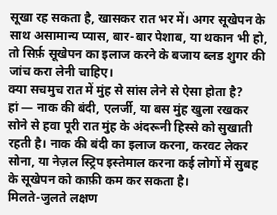सूखा रह सकता है, खासकर रात भर में। अगर सूखेपन के साथ असामान्य प्यास, बार-बार पेशाब, या थकान भी हो, तो सिर्फ़ सूखेपन का इलाज करने के बजाय ब्लड शुगर की जांच करा लेनी चाहिए।
क्या सचमुच रात में मुंह से सांस लेने से ऐसा होता है?
हां — नाक की बंदी, एलर्जी, या बस मुंह खुला रखकर सोने से हवा पूरी रात मुंह के अंदरूनी हिस्से को सुखाती रहती है। नाक की बंदी का इलाज करना, करवट लेकर सोना, या नेज़ल स्ट्रिप इस्तेमाल करना कई लोगों में सुबह के सूखेपन को काफ़ी कम कर सकता है।
मिलते-जुलते लक्षण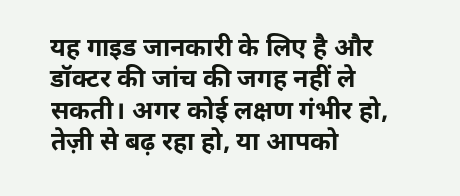यह गाइड जानकारी के लिए है और डॉक्टर की जांच की जगह नहीं ले सकती। अगर कोई लक्षण गंभीर हो, तेज़ी से बढ़ रहा हो, या आपको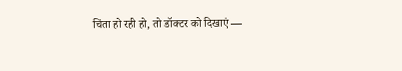चिंता हो रही हो, तो डॉक्टर को दिखाएं —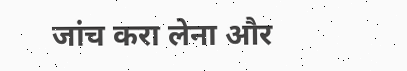जांच करा लेना और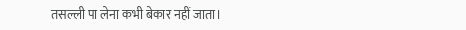तसल्ली पा लेना कभी बेकार नहीं जाता।